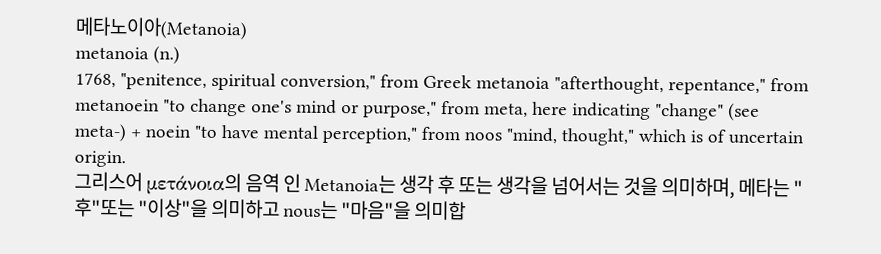메타노이아(Metanoia)
metanoia (n.)
1768, "penitence, spiritual conversion," from Greek metanoia "afterthought, repentance," from metanoein "to change one's mind or purpose," from meta, here indicating "change" (see meta-) + noein "to have mental perception," from noos "mind, thought," which is of uncertain origin.
그리스어 μετάνοια의 음역 인 Metanoia는 생각 후 또는 생각을 넘어서는 것을 의미하며, 메타는 "후"또는 "이상"을 의미하고 nous는 "마음"을 의미합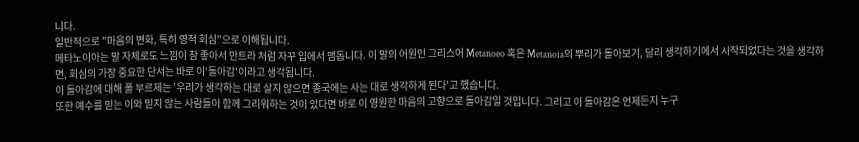니다.
일반적으로 "마음의 변화, 특히 영적 회심"으로 이해됩니다.
메타노이아는 말 자체로도 느낌이 참 좋아서 만트라 처럼 자꾸 입에서 맴돕니다. 이 말의 어원인 그리스어 Metanoeo 혹은 Metanoia의 뿌리가 돌아보기, 달리 생각하기에서 시작되었다는 것을 생각하면, 회심의 가장 중요한 단서는 바로 이‘돌아감'이라고 생각됩니다.
이 돌아감에 대해 폴 부르제는 ’우리가 생각하는 대로 살지 않으면 종국에는 사는 대로 생각하게 된다'고 했습니다.
또한 예수를 믿는 이와 믿지 않는 사람들이 함께 그리워하는 것이 있다면 바로 이 영원한 마음의 고향으로 돌아감일 것입니다. 그리고 이 돌아감은 언제든지 누구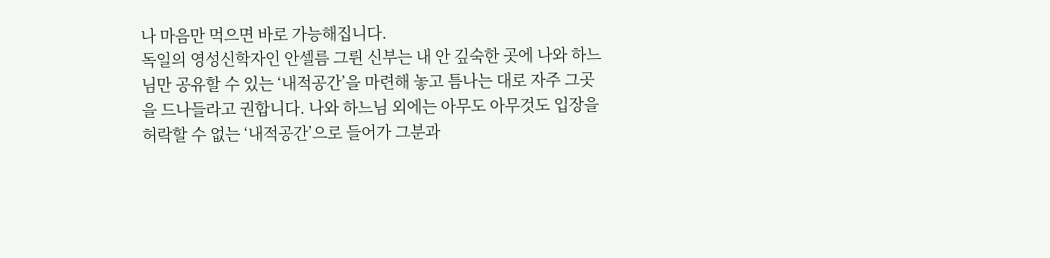나 마음만 먹으면 바로 가능해집니다.
독일의 영성신학자인 안셀름 그륀 신부는 내 안 깊숙한 곳에 나와 하느님만 공유할 수 있는 ‘내적공간’을 마련해 놓고 틈나는 대로 자주 그곳을 드나들라고 권합니다. 나와 하느님 외에는 아무도 아무것도 입장을 허락할 수 없는 ‘내적공간’으로 들어가 그분과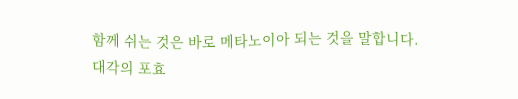함께 쉬는 것은 바로 메타노이아 되는 것을 말합니다.
대각의 포효